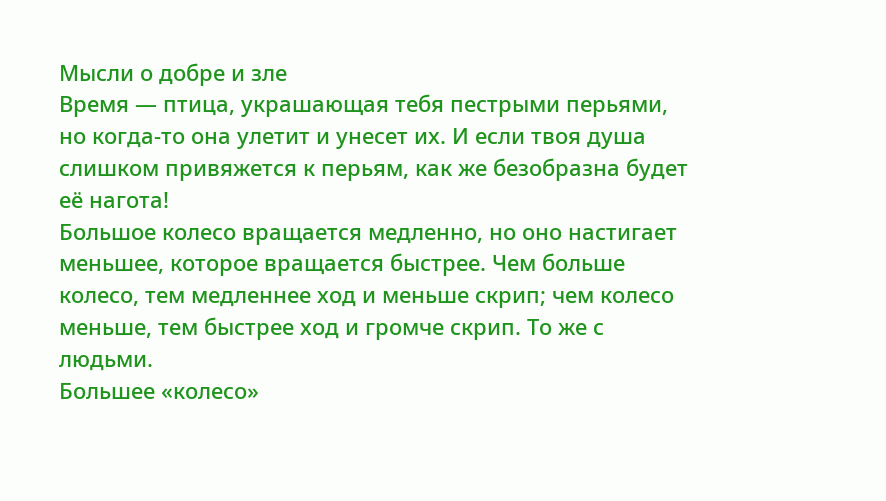Мысли о добре и зле
Время — птица, украшающая тебя пестрыми перьями, но когда-то она улетит и унесет их. И если твоя душа слишком привяжется к перьям, как же безобразна будет её нагота!
Большое колесо вращается медленно, но оно настигает меньшее, которое вращается быстрее. Чем больше колесо, тем медленнее ход и меньше скрип; чем колесо меньше, тем быстрее ход и громче скрип. То же с людьми.
Большее «колесо»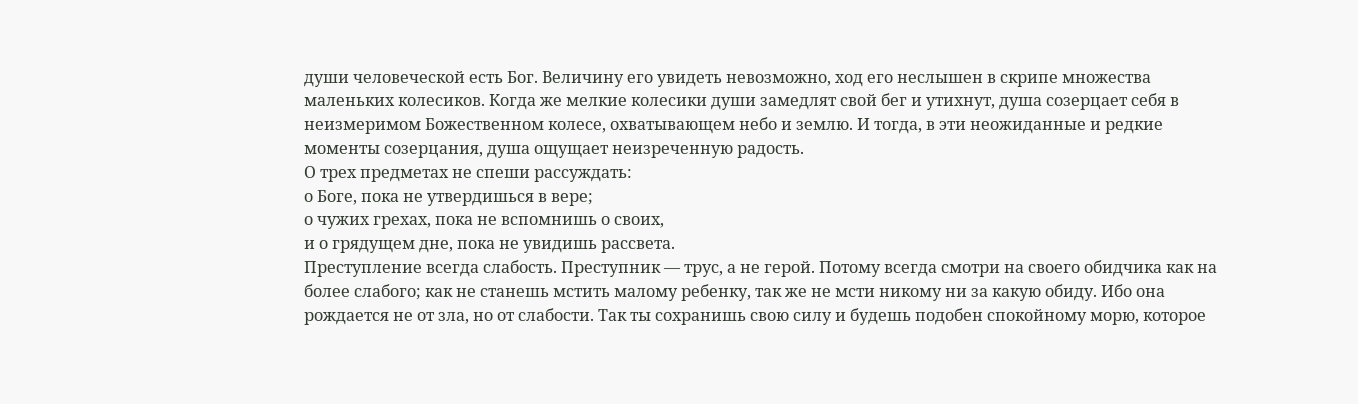души человеческой есть Бог. Величину его увидеть невозможно, ход его неслышен в скрипе множества маленьких колесиков. Когда же мелкие колесики души замедлят свой бег и утихнут, душа созерцает себя в неизмеримом Божественном колесе, охватывающем небо и землю. И тогда, в эти неожиданные и редкие моменты созерцания, душа ощущает неизреченную радость.
О трех предметах не спеши рассуждать:
о Боге, пока не утвердишься в вере;
о чужих грехах, пока не вспомнишь о своих,
и о грядущем дне, пока не увидишь рассвета.
Преступление всегда слабость. Преступник — трус, а не герой. Потому всегда смотри на своего обидчика как на более слабого; как не станешь мстить малому ребенку, так же не мсти никому ни за какую обиду. Ибо она рождается не от зла, но от слабости. Так ты сохранишь свою силу и будешь подобен спокойному морю, которое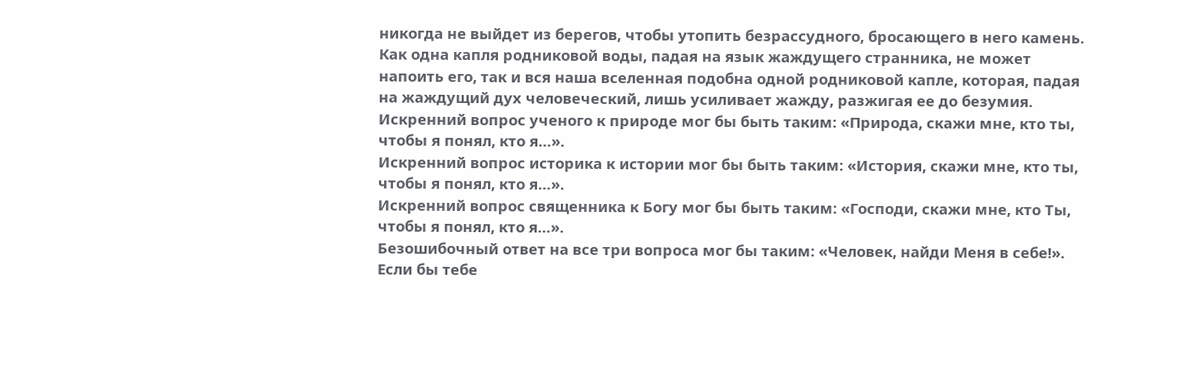никогда не выйдет из берегов, чтобы утопить безрассудного, бросающего в него камень.
Как одна капля родниковой воды, падая на язык жаждущего странника, не может напоить его, так и вся наша вселенная подобна одной родниковой капле, которая, падая на жаждущий дух человеческий, лишь усиливает жажду, разжигая ее до безумия.
Искренний вопрос ученого к природе мог бы быть таким: «Природа, скажи мне, кто ты, чтобы я понял, кто я…».
Искренний вопрос историка к истории мог бы быть таким: «История, скажи мне, кто ты, чтобы я понял, кто я…».
Искренний вопрос священника к Богу мог бы быть таким: «Господи, скажи мне, кто Ты, чтобы я понял, кто я…».
Безошибочный ответ на все три вопроса мог бы таким: «Человек, найди Меня в себе!».
Если бы тебе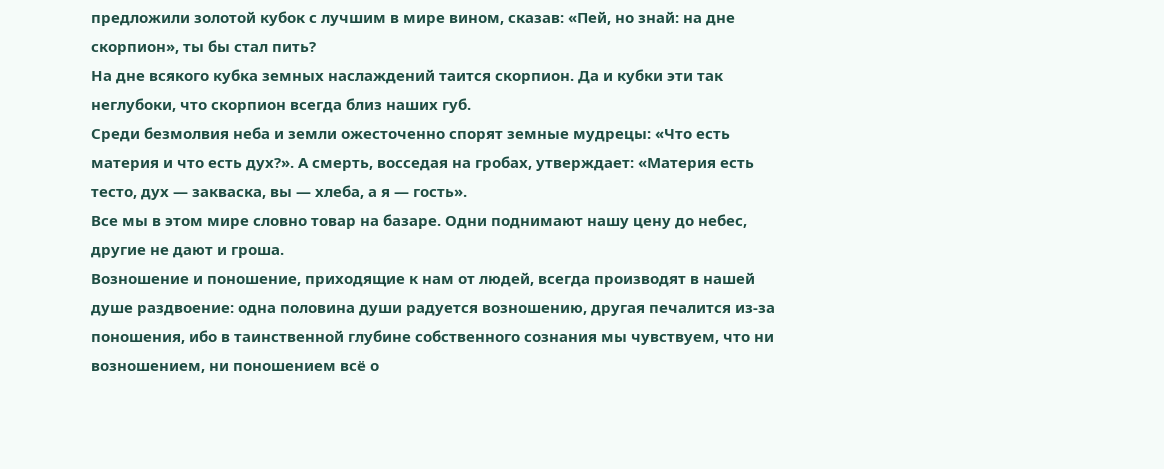предложили золотой кубок с лучшим в мире вином, сказав: «Пей, но знай: на дне скорпион», ты бы стал пить?
На дне всякого кубка земных наслаждений таится скорпион. Да и кубки эти так неглубоки, что скорпион всегда близ наших губ.
Среди безмолвия неба и земли ожесточенно спорят земные мудрецы: «Что есть материя и что есть дух?». А смерть, восседая на гробах, утверждает: «Материя есть тесто, дух — закваска, вы — хлеба, а я — гость».
Все мы в этом мире словно товар на базаре. Одни поднимают нашу цену до небес, другие не дают и гроша.
Возношение и поношение, приходящие к нам от людей, всегда производят в нашей душе раздвоение: одна половина души радуется возношению, другая печалится из-за поношения, ибо в таинственной глубине собственного сознания мы чувствуем, что ни возношением, ни поношением всё о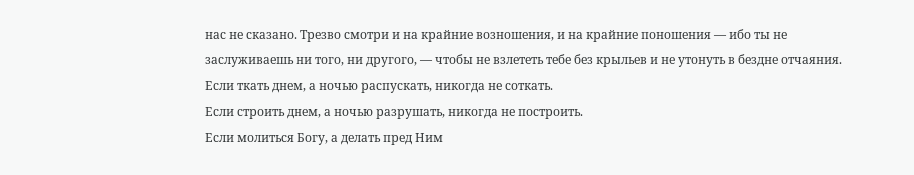нас не сказано. Трезво смотри и на крайние возношения, и на крайние поношения — ибо ты не заслуживаешь ни того, ни другого, — чтобы не взлететь тебе без крыльев и не утонуть в бездне отчаяния.
Если ткать днем, а ночью распускать, никогда не соткать.
Если строить днем, а ночью разрушать, никогда не построить.
Если молиться Богу, а делать пред Ним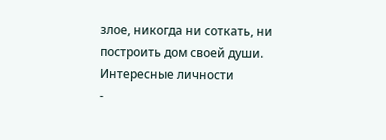злое, никогда ни соткать, ни построить дом своей души.
Интересные личности
-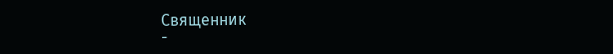Священник
-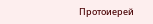Протоиерей